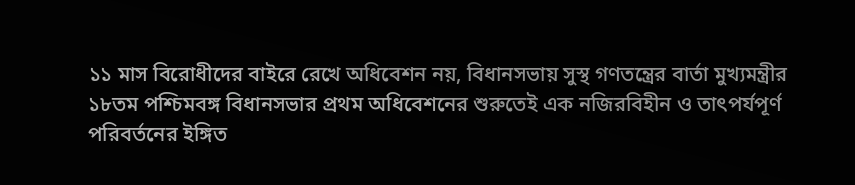১১ মাস বিরোধীদের বাইরে রেখে অধিবেশন নয়, বিধানসভায় সুস্থ গণতন্ত্রের বার্তা মুখ্যমন্ত্রীর
১৮তম পশ্চিমবঙ্গ বিধানসভার প্রথম অধিবেশনের শুরুতেই এক নজিরবিহীন ও তাৎপর্যপূর্ণ পরিবর্তনের ইঙ্গিত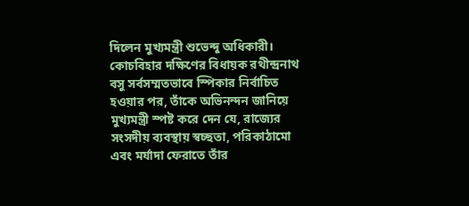দিলেন মুখ্যমন্ত্রী শুভেন্দু অধিকারী। কোচবিহার দক্ষিণের বিধায়ক রথীন্দ্রনাথ বসু সর্বসম্মতভাবে স্পিকার নির্বাচিত হওয়ার পর, তাঁকে অভিনন্দন জানিয়ে মুখ্যমন্ত্রী স্পষ্ট করে দেন যে, রাজ্যের সংসদীয় ব্যবস্থায় স্বচ্ছতা, পরিকাঠামো এবং মর্যাদা ফেরাতে তাঁর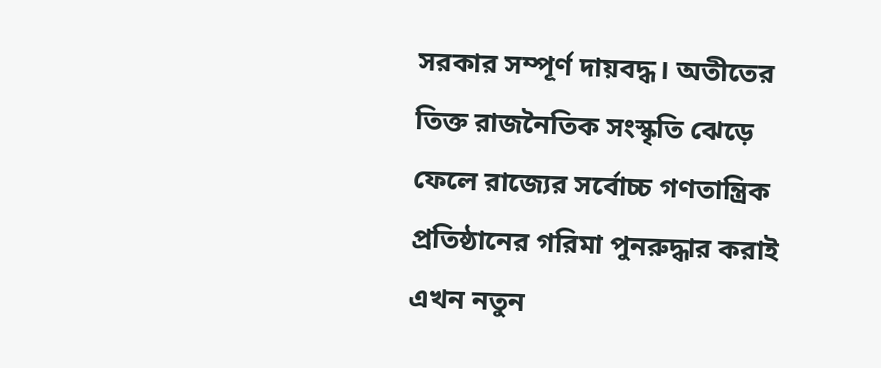সরকার সম্পূর্ণ দায়বদ্ধ। অতীতের তিক্ত রাজনৈতিক সংস্কৃতি ঝেড়ে ফেলে রাজ্যের সর্বোচ্চ গণতান্ত্রিক প্রতিষ্ঠানের গরিমা পুনরুদ্ধার করাই এখন নতুন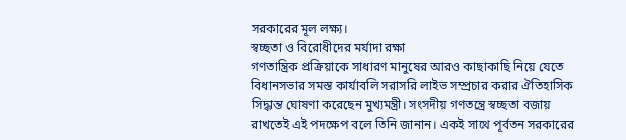সরকারের মূল লক্ষ্য।
স্বচ্ছতা ও বিরোধীদের মর্যাদা রক্ষা
গণতান্ত্রিক প্রক্রিয়াকে সাধারণ মানুষের আরও কাছাকাছি নিয়ে যেতে বিধানসভার সমস্ত কার্যাবলি সরাসরি লাইভ সম্প্রচার করার ঐতিহাসিক সিদ্ধান্ত ঘোষণা করেছেন মুখ্যমন্ত্রী। সংসদীয় গণতন্ত্রে স্বচ্ছতা বজায় রাখতেই এই পদক্ষেপ বলে তিনি জানান। একই সাথে পূর্বতন সরকারের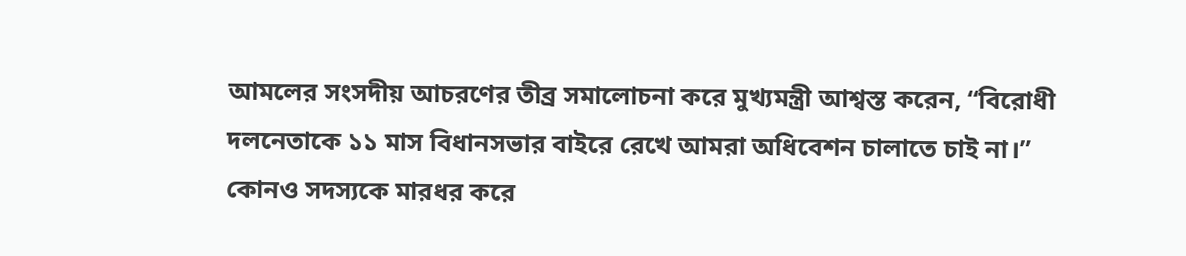আমলের সংসদীয় আচরণের তীব্র সমালোচনা করে মুখ্যমন্ত্রী আশ্বস্ত করেন, “বিরোধী দলনেতাকে ১১ মাস বিধানসভার বাইরে রেখে আমরা অধিবেশন চালাতে চাই না।” কোনও সদস্যকে মারধর করে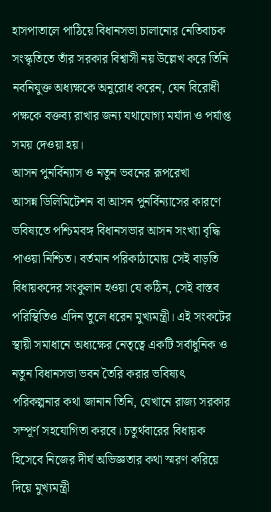হাসপাতালে পাঠিয়ে বিধানসভা চালানোর নেতিবাচক সংস্কৃতিতে তাঁর সরকার বিশ্বাসী নয় উল্লেখ করে তিনি নবনিযুক্ত অধ্যক্ষকে অনুরোধ করেন, যেন বিরোধী পক্ষকে বক্তব্য রাখার জন্য যথাযোগ্য মর্যাদা ও পর্যাপ্ত সময় দেওয়া হয়।
আসন পুনর্বিন্যাস ও নতুন ভবনের রূপরেখা
আসন্ন ডিলিমিটেশন বা আসন পুনর্বিন্যাসের কারণে ভবিষ্যতে পশ্চিমবঙ্গ বিধানসভার আসন সংখ্যা বৃদ্ধি পাওয়া নিশ্চিত। বর্তমান পরিকাঠামোয় সেই বাড়তি বিধায়কদের সংকুলান হওয়া যে কঠিন, সেই বাস্তব পরিস্থিতিও এদিন তুলে ধরেন মুখ্যমন্ত্রী। এই সংকটের স্থায়ী সমাধানে অধ্যক্ষের নেতৃত্বে একটি সর্বাধুনিক ও নতুন বিধানসভা ভবন তৈরি করার ভবিষ্যৎ পরিকল্পনার কথা জানান তিনি, যেখানে রাজ্য সরকার সম্পূর্ণ সহযোগিতা করবে। চতুর্থবারের বিধায়ক হিসেবে নিজের দীর্ঘ অভিজ্ঞতার কথা স্মরণ করিয়ে দিয়ে মুখ্যমন্ত্রী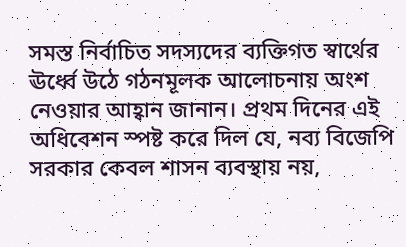সমস্ত নির্বাচিত সদস্যদের ব্যক্তিগত স্বার্থের ঊর্ধ্বে উঠে গঠনমূলক আলোচনায় অংশ নেওয়ার আহ্বান জানান। প্রথম দিনের এই অধিবেশন স্পষ্ট করে দিল যে, নব্য বিজেপি সরকার কেবল শাসন ব্যবস্থায় নয়,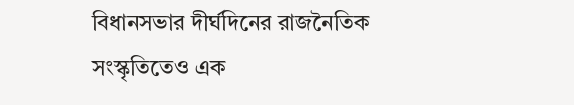বিধানসভার দীর্ঘদিনের রাজনৈতিক সংস্কৃতিতেও এক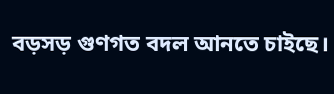বড়সড় গুণগত বদল আনতে চাইছে।